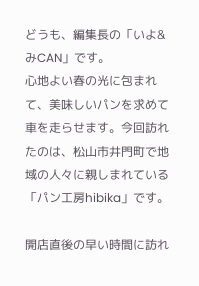どうも、編集長の「いよ&みCAN」です。
心地よい春の光に包まれて、美味しいパンを求めて車を走らせます。今回訪れたのは、松山市井門町で地域の人々に親しまれている「パン工房hibika」です。

開店直後の早い時間に訪れ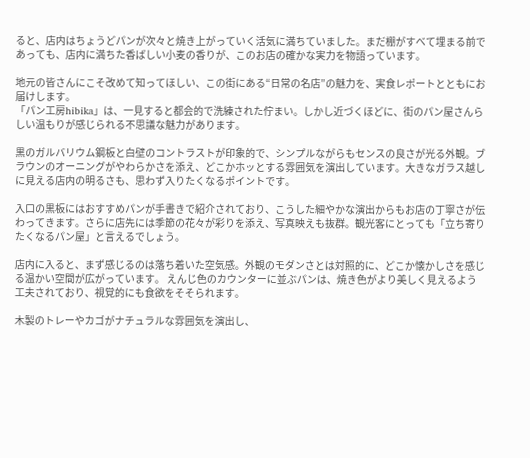ると、店内はちょうどパンが次々と焼き上がっていく活気に満ちていました。まだ棚がすべて埋まる前であっても、店内に満ちた香ばしい小麦の香りが、このお店の確かな実力を物語っています。

地元の皆さんにこそ改めて知ってほしい、この街にある“日常の名店”の魅力を、実食レポートとともにお届けします。
「パン工房hibika」は、一見すると都会的で洗練された佇まい。しかし近づくほどに、街のパン屋さんらしい温もりが感じられる不思議な魅力があります。

黒のガルバリウム鋼板と白壁のコントラストが印象的で、シンプルながらもセンスの良さが光る外観。ブラウンのオーニングがやわらかさを添え、どこかホッとする雰囲気を演出しています。大きなガラス越しに見える店内の明るさも、思わず入りたくなるポイントです。

入口の黒板にはおすすめパンが手書きで紹介されており、こうした細やかな演出からもお店の丁寧さが伝わってきます。さらに店先には季節の花々が彩りを添え、写真映えも抜群。観光客にとっても「立ち寄りたくなるパン屋」と言えるでしょう。

店内に入ると、まず感じるのは落ち着いた空気感。外観のモダンさとは対照的に、どこか懐かしさを感じる温かい空間が広がっています。 えんじ色のカウンターに並ぶパンは、焼き色がより美しく見えるよう工夫されており、視覚的にも食欲をそそられます。

木製のトレーやカゴがナチュラルな雰囲気を演出し、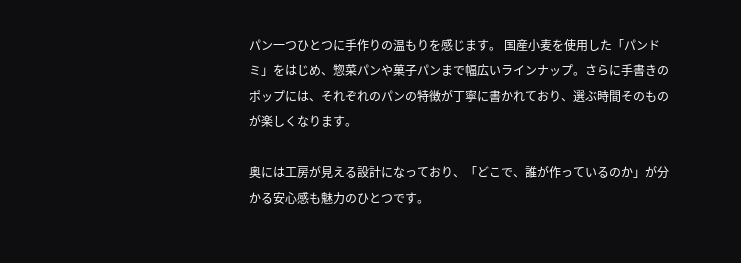パン一つひとつに手作りの温もりを感じます。 国産小麦を使用した「パンドミ」をはじめ、惣菜パンや菓子パンまで幅広いラインナップ。さらに手書きのポップには、それぞれのパンの特徴が丁寧に書かれており、選ぶ時間そのものが楽しくなります。

奥には工房が見える設計になっており、「どこで、誰が作っているのか」が分かる安心感も魅力のひとつです。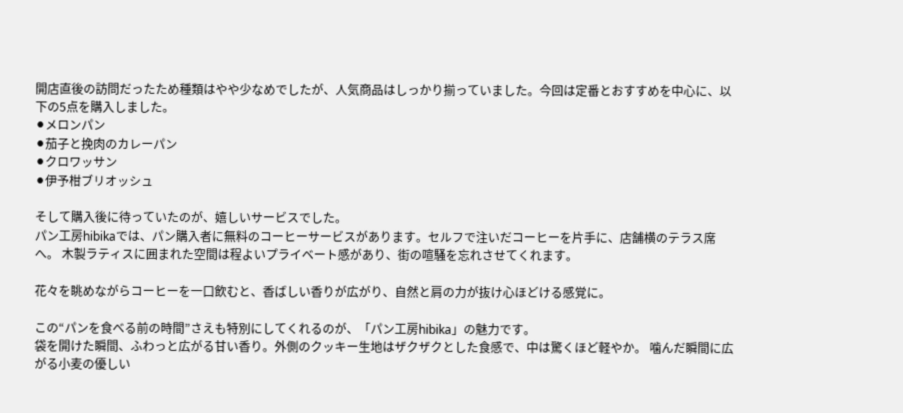開店直後の訪問だったため種類はやや少なめでしたが、人気商品はしっかり揃っていました。今回は定番とおすすめを中心に、以下の5点を購入しました。
⚫メロンパン
⚫茄子と挽肉のカレーパン
⚫クロワッサン
⚫伊予柑ブリオッシュ

そして購入後に待っていたのが、嬉しいサービスでした。
パン工房hibikaでは、パン購入者に無料のコーヒーサービスがあります。セルフで注いだコーヒーを片手に、店舗横のテラス席へ。 木製ラティスに囲まれた空間は程よいプライベート感があり、街の喧騒を忘れさせてくれます。

花々を眺めながらコーヒーを一口飲むと、香ばしい香りが広がり、自然と肩の力が抜け心ほどける感覚に。

この“パンを食べる前の時間”さえも特別にしてくれるのが、「パン工房hibika」の魅力です。
袋を開けた瞬間、ふわっと広がる甘い香り。外側のクッキー生地はザクザクとした食感で、中は驚くほど軽やか。 噛んだ瞬間に広がる小麦の優しい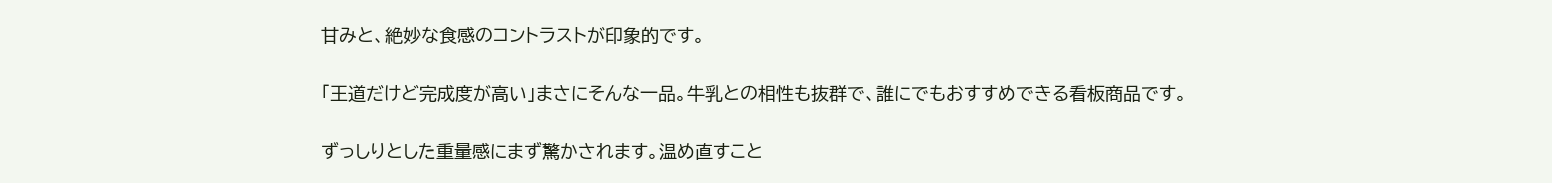甘みと、絶妙な食感のコントラストが印象的です。

「王道だけど完成度が高い」まさにそんな一品。牛乳との相性も抜群で、誰にでもおすすめできる看板商品です。

ずっしりとした重量感にまず驚かされます。温め直すこと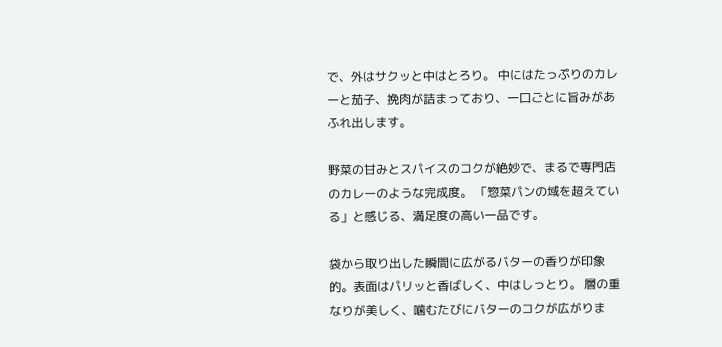で、外はサクッと中はとろり。 中にはたっぷりのカレーと茄子、挽肉が詰まっており、一口ごとに旨みがあふれ出します。

野菜の甘みとスパイスのコクが絶妙で、まるで専門店のカレーのような完成度。 「惣菜パンの域を超えている」と感じる、満足度の高い一品です。

袋から取り出した瞬間に広がるバターの香りが印象的。表面はパリッと香ばしく、中はしっとり。 層の重なりが美しく、噛むたびにバターのコクが広がりま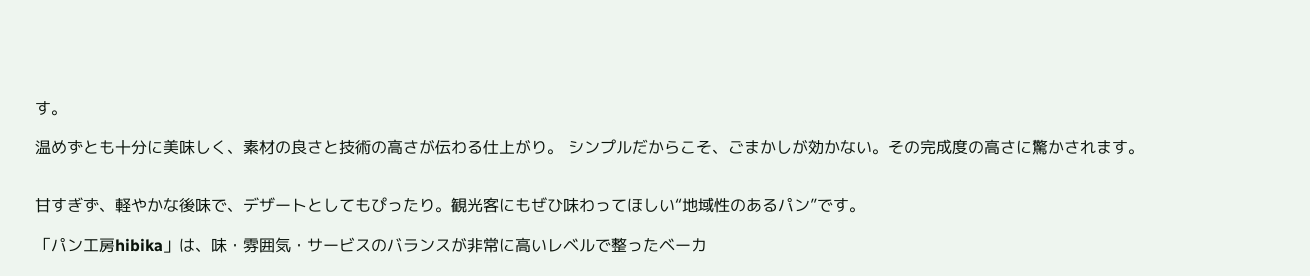す。

温めずとも十分に美味しく、素材の良さと技術の高さが伝わる仕上がり。 シンプルだからこそ、ごまかしが効かない。その完成度の高さに驚かされます。


甘すぎず、軽やかな後味で、デザートとしてもぴったり。観光客にもぜひ味わってほしい“地域性のあるパン”です。

「パン工房hibika」は、味・雰囲気・サービスのバランスが非常に高いレベルで整ったベーカ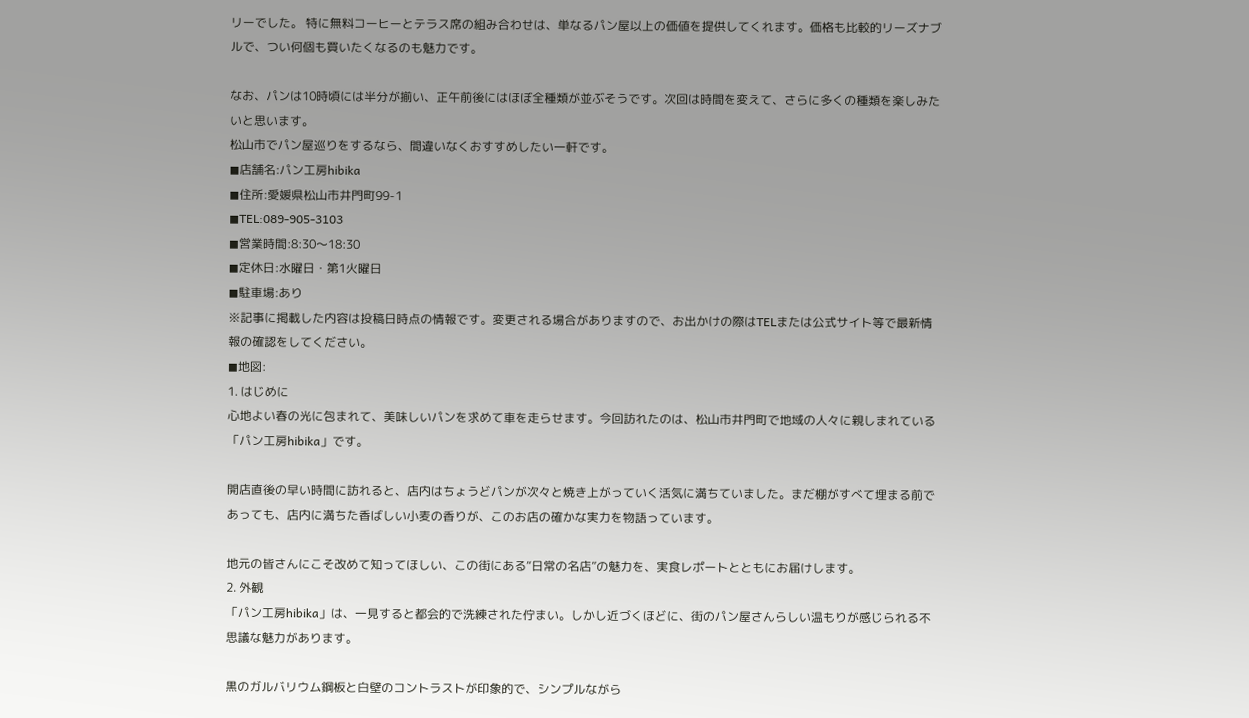リーでした。 特に無料コーヒーとテラス席の組み合わせは、単なるパン屋以上の価値を提供してくれます。価格も比較的リーズナブルで、つい何個も買いたくなるのも魅力です。

なお、パンは10時頃には半分が揃い、正午前後にはほぼ全種類が並ぶそうです。次回は時間を変えて、さらに多くの種類を楽しみたいと思います。
松山市でパン屋巡りをするなら、間違いなくおすすめしたい一軒です。
◼店舗名:パン工房hibika
◼住所:愛媛県松山市井門町99-1
◼TEL:089-905-3103
◼営業時間:8:30〜18:30
◼定休日:水曜日・第1火曜日
◼駐車場:あり
※記事に掲載した内容は投稿日時点の情報です。変更される場合がありますので、お出かけの際はTELまたは公式サイト等で最新情報の確認をしてください。
◼地図:
1. はじめに
心地よい春の光に包まれて、美味しいパンを求めて車を走らせます。今回訪れたのは、松山市井門町で地域の人々に親しまれている「パン工房hibika」です。

開店直後の早い時間に訪れると、店内はちょうどパンが次々と焼き上がっていく活気に満ちていました。まだ棚がすべて埋まる前であっても、店内に満ちた香ばしい小麦の香りが、このお店の確かな実力を物語っています。

地元の皆さんにこそ改めて知ってほしい、この街にある“日常の名店”の魅力を、実食レポートとともにお届けします。
2. 外観
「パン工房hibika」は、一見すると都会的で洗練された佇まい。しかし近づくほどに、街のパン屋さんらしい温もりが感じられる不思議な魅力があります。

黒のガルバリウム鋼板と白壁のコントラストが印象的で、シンプルながら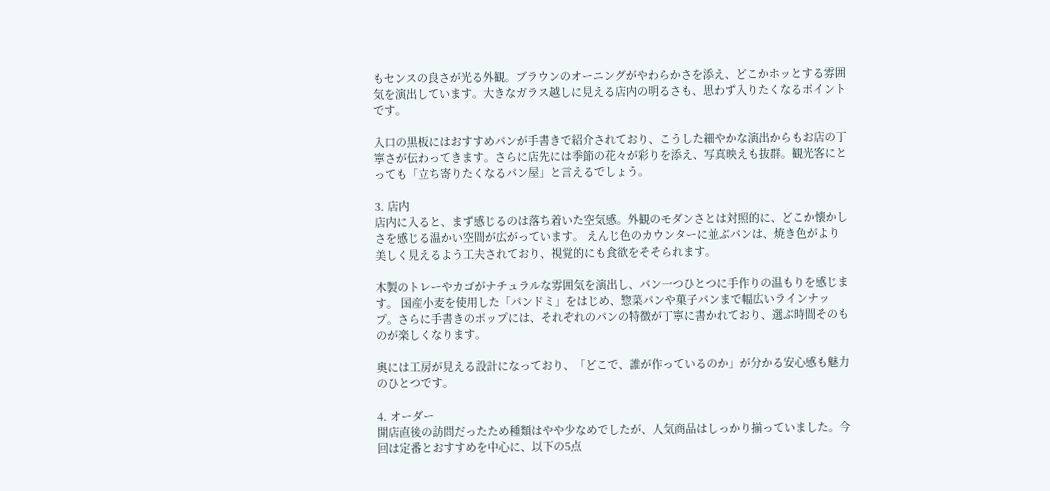もセンスの良さが光る外観。ブラウンのオーニングがやわらかさを添え、どこかホッとする雰囲気を演出しています。大きなガラス越しに見える店内の明るさも、思わず入りたくなるポイントです。

入口の黒板にはおすすめパンが手書きで紹介されており、こうした細やかな演出からもお店の丁寧さが伝わってきます。さらに店先には季節の花々が彩りを添え、写真映えも抜群。観光客にとっても「立ち寄りたくなるパン屋」と言えるでしょう。

3. 店内
店内に入ると、まず感じるのは落ち着いた空気感。外観のモダンさとは対照的に、どこか懐かしさを感じる温かい空間が広がっています。 えんじ色のカウンターに並ぶパンは、焼き色がより美しく見えるよう工夫されており、視覚的にも食欲をそそられます。

木製のトレーやカゴがナチュラルな雰囲気を演出し、パン一つひとつに手作りの温もりを感じます。 国産小麦を使用した「パンドミ」をはじめ、惣菜パンや菓子パンまで幅広いラインナップ。さらに手書きのポップには、それぞれのパンの特徴が丁寧に書かれており、選ぶ時間そのものが楽しくなります。

奥には工房が見える設計になっており、「どこで、誰が作っているのか」が分かる安心感も魅力のひとつです。

4. オーダー
開店直後の訪問だったため種類はやや少なめでしたが、人気商品はしっかり揃っていました。今回は定番とおすすめを中心に、以下の5点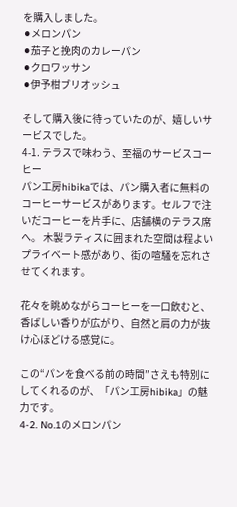を購入しました。
⚫メロンパン
⚫茄子と挽肉のカレーパン
⚫クロワッサン
⚫伊予柑ブリオッシュ

そして購入後に待っていたのが、嬉しいサービスでした。
4-1. テラスで味わう、至福のサービスコーヒー
パン工房hibikaでは、パン購入者に無料のコーヒーサービスがあります。セルフで注いだコーヒーを片手に、店舗横のテラス席へ。 木製ラティスに囲まれた空間は程よいプライベート感があり、街の喧騒を忘れさせてくれます。

花々を眺めながらコーヒーを一口飲むと、香ばしい香りが広がり、自然と肩の力が抜け心ほどける感覚に。

この“パンを食べる前の時間”さえも特別にしてくれるのが、「パン工房hibika」の魅力です。
4-2. No.1のメロンパン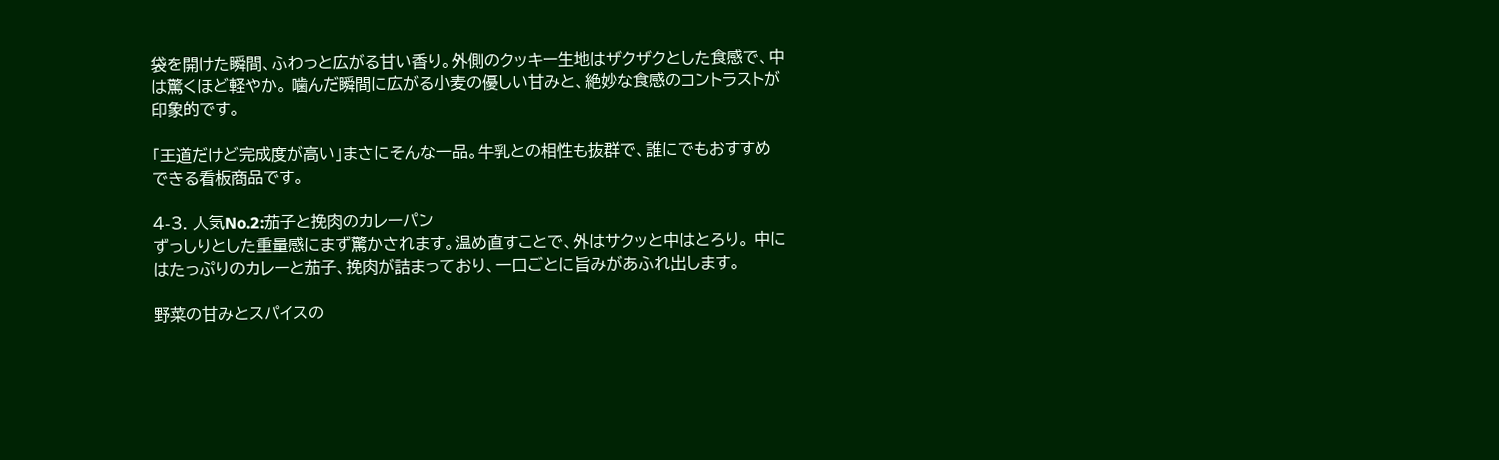袋を開けた瞬間、ふわっと広がる甘い香り。外側のクッキー生地はザクザクとした食感で、中は驚くほど軽やか。 噛んだ瞬間に広がる小麦の優しい甘みと、絶妙な食感のコントラストが印象的です。

「王道だけど完成度が高い」まさにそんな一品。牛乳との相性も抜群で、誰にでもおすすめできる看板商品です。

4-3. 人気No.2:茄子と挽肉のカレーパン
ずっしりとした重量感にまず驚かされます。温め直すことで、外はサクッと中はとろり。 中にはたっぷりのカレーと茄子、挽肉が詰まっており、一口ごとに旨みがあふれ出します。

野菜の甘みとスパイスの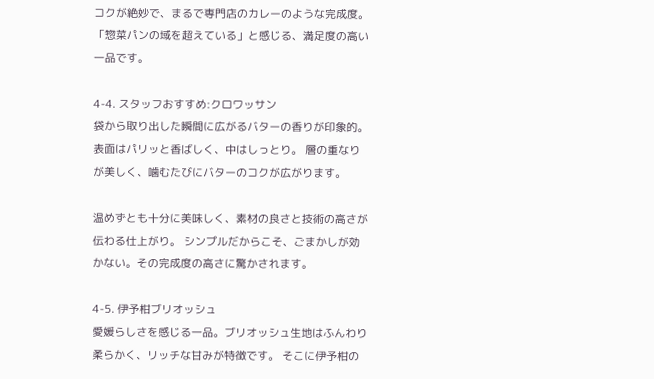コクが絶妙で、まるで専門店のカレーのような完成度。 「惣菜パンの域を超えている」と感じる、満足度の高い一品です。

4-4. スタッフおすすめ:クロワッサン
袋から取り出した瞬間に広がるバターの香りが印象的。表面はパリッと香ばしく、中はしっとり。 層の重なりが美しく、噛むたびにバターのコクが広がります。

温めずとも十分に美味しく、素材の良さと技術の高さが伝わる仕上がり。 シンプルだからこそ、ごまかしが効かない。その完成度の高さに驚かされます。

4-5. 伊予柑ブリオッシュ
愛媛らしさを感じる一品。ブリオッシュ生地はふんわり柔らかく、リッチな甘みが特徴です。 そこに伊予柑の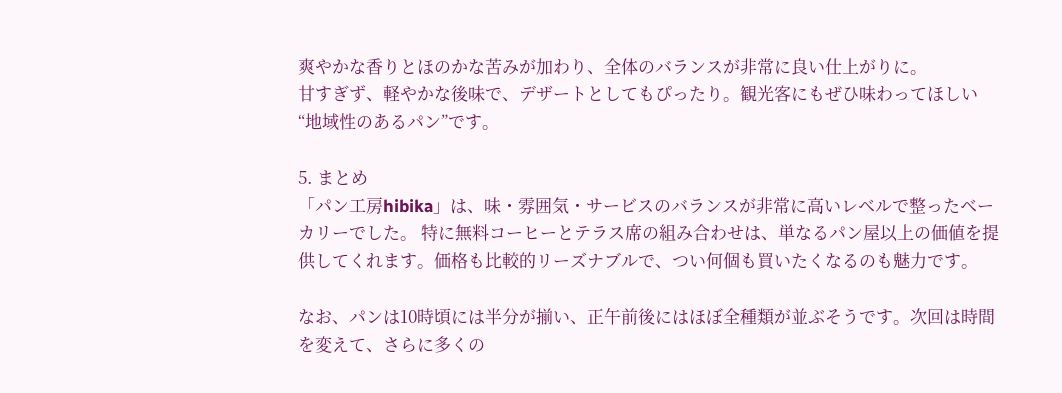爽やかな香りとほのかな苦みが加わり、全体のバランスが非常に良い仕上がりに。
甘すぎず、軽やかな後味で、デザートとしてもぴったり。観光客にもぜひ味わってほしい“地域性のあるパン”です。

5. まとめ
「パン工房hibika」は、味・雰囲気・サービスのバランスが非常に高いレベルで整ったベーカリーでした。 特に無料コーヒーとテラス席の組み合わせは、単なるパン屋以上の価値を提供してくれます。価格も比較的リーズナブルで、つい何個も買いたくなるのも魅力です。

なお、パンは10時頃には半分が揃い、正午前後にはほぼ全種類が並ぶそうです。次回は時間を変えて、さらに多くの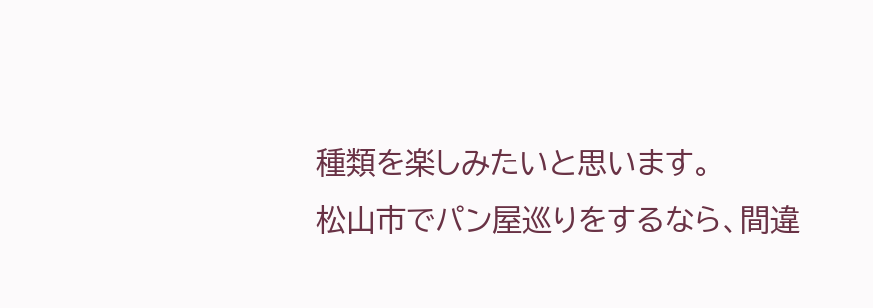種類を楽しみたいと思います。
松山市でパン屋巡りをするなら、間違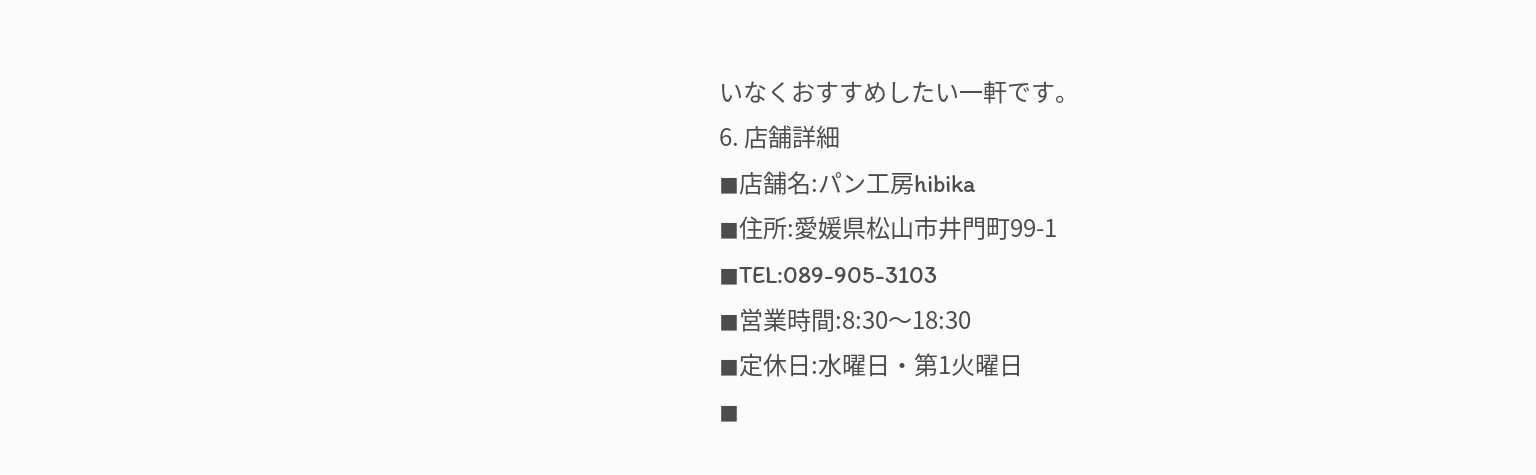いなくおすすめしたい一軒です。
6. 店舗詳細
◼店舗名:パン工房hibika
◼住所:愛媛県松山市井門町99-1
◼TEL:089-905-3103
◼営業時間:8:30〜18:30
◼定休日:水曜日・第1火曜日
◼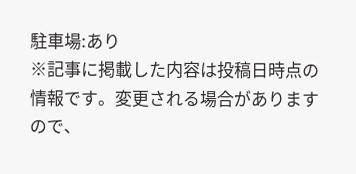駐車場:あり
※記事に掲載した内容は投稿日時点の情報です。変更される場合がありますので、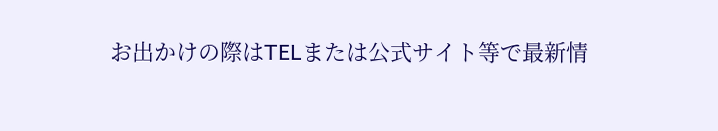お出かけの際はTELまたは公式サイト等で最新情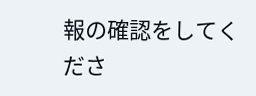報の確認をしてくださ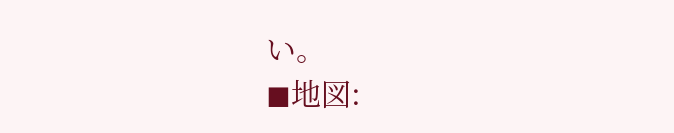い。
◼地図: